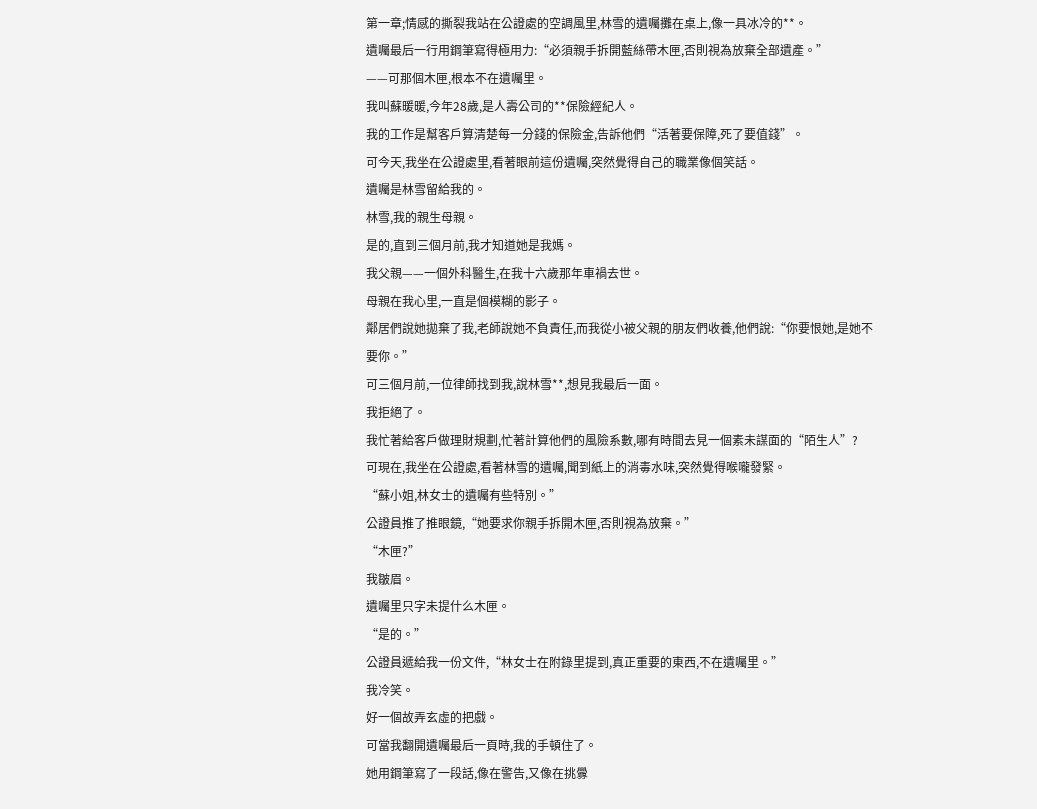第一章;情感的撕裂我站在公證處的空調風里,林雪的遺囑攤在桌上,像一具冰冷的**。
遺囑最后一行用鋼筆寫得極用力:“必須親手拆開藍絲帶木匣,否則視為放棄全部遺產。”
——可那個木匣,根本不在遺囑里。
我叫蘇暖暖,今年28歲,是人壽公司的**保險經紀人。
我的工作是幫客戶算清楚每一分錢的保險金,告訴他們“活著要保障,死了要值錢”。
可今天,我坐在公證處里,看著眼前這份遺囑,突然覺得自己的職業像個笑話。
遺囑是林雪留給我的。
林雪,我的親生母親。
是的,直到三個月前,我才知道她是我媽。
我父親——一個外科醫生,在我十六歲那年車禍去世。
母親在我心里,一直是個模糊的影子。
鄰居們說她拋棄了我,老師說她不負責任,而我從小被父親的朋友們收養,他們說:“你要恨她,是她不要你。”
可三個月前,一位律師找到我,說林雪**,想見我最后一面。
我拒絕了。
我忙著給客戶做理財規劃,忙著計算他們的風險系數,哪有時間去見一個素未謀面的“陌生人”?
可現在,我坐在公證處,看著林雪的遺囑,聞到紙上的消毒水味,突然覺得喉嚨發緊。
“蘇小姐,林女士的遺囑有些特別。”
公證員推了推眼鏡,“她要求你親手拆開木匣,否則視為放棄。”
“木匣?”
我皺眉。
遺囑里只字未提什么木匣。
“是的。”
公證員遞給我一份文件,“林女士在附錄里提到,真正重要的東西,不在遺囑里。”
我冷笑。
好一個故弄玄虛的把戲。
可當我翻開遺囑最后一頁時,我的手頓住了。
她用鋼筆寫了一段話,像在警告,又像在挑釁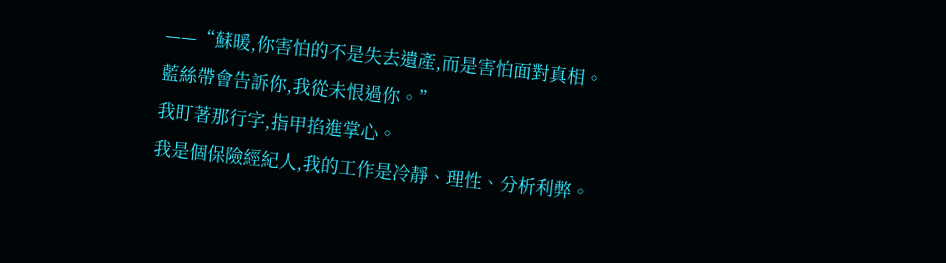——“蘇暖,你害怕的不是失去遺產,而是害怕面對真相。
藍絲帶會告訴你,我從未恨過你。”
我盯著那行字,指甲掐進掌心。
我是個保險經紀人,我的工作是冷靜、理性、分析利弊。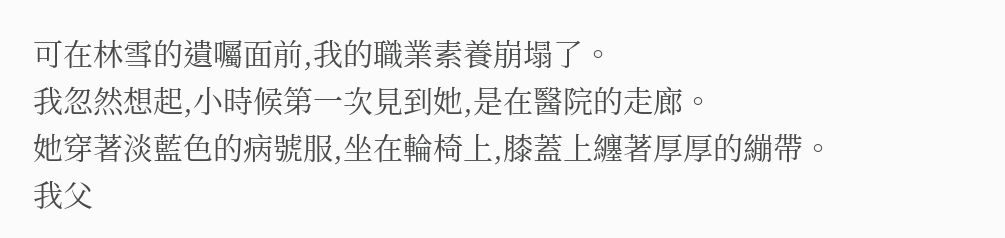可在林雪的遺囑面前,我的職業素養崩塌了。
我忽然想起,小時候第一次見到她,是在醫院的走廊。
她穿著淡藍色的病號服,坐在輪椅上,膝蓋上纏著厚厚的繃帶。
我父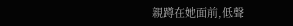親蹲在她面前,低聲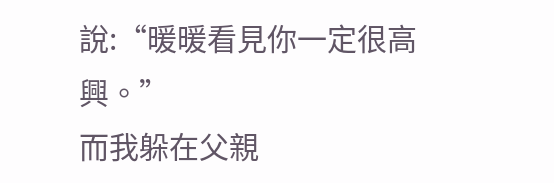說:“暖暖看見你一定很高興。”
而我躲在父親